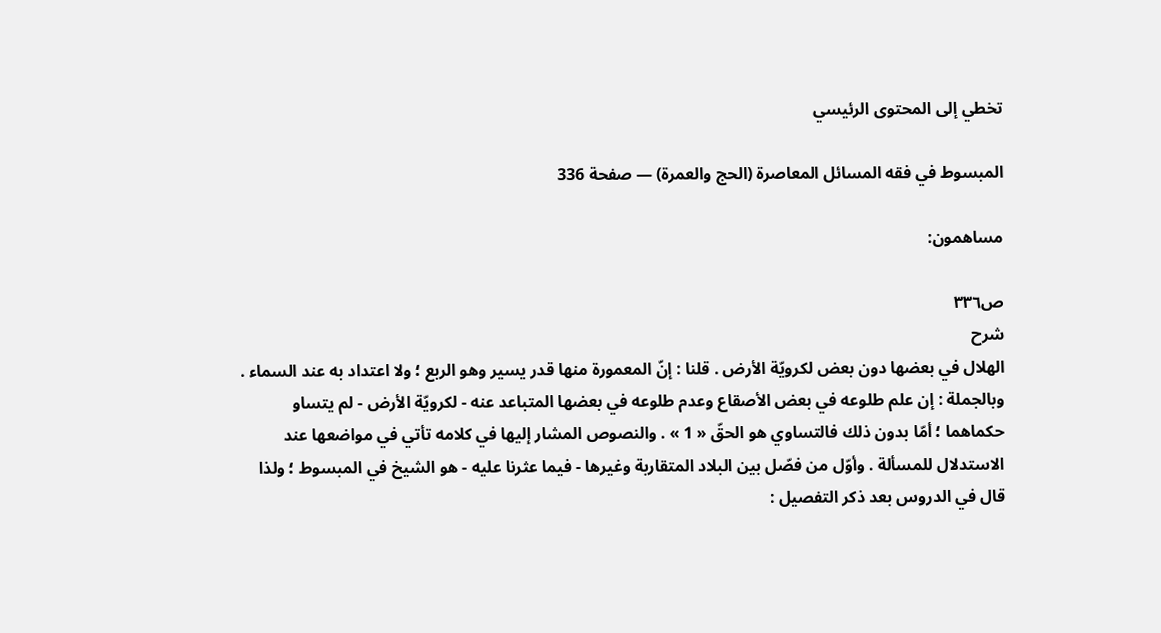تخطي إلى المحتوى الرئيسي

المبسوط في فقه المسائل المعاصرة (الحج والعمرة) — صفحة 336

مساهمون:

ص٣٣٦
شرح
الهلال في بعضها دون بعض لكرويّة الأرض . قلنا : إنّ المعمورة منها قدر يسير وهو الربع ؛ ولا اعتداد به عند السماء . وبالجملة : إن علم طلوعه في بعض الأصقاع وعدم طلوعه في بعضها المتباعد عنه - لكرويّة الأرض - لم يتساو حكماهما ؛ أمّا بدون ذلك فالتساوي هو الحقّ « 1 » . والنصوص المشار إليها في كلامه تأتي في مواضعها عند الاستدلال للمسألة . وأوّل من فصّل بين البلاد المتقاربة وغيرها - فيما عثرنا عليه - هو الشيخ في المبسوط ؛ ولذا قال في الدروس بعد ذكر التفصيل :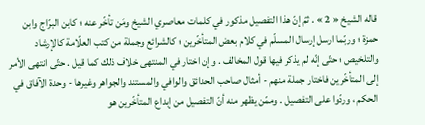قاله الشيخ « 2 » . ثمّ إنّ هذا التفصيل مذكور في كلمات معاصري الشيخ ومَن تأخّر عنه ؛ كابن البرّاج وابن حمزة ؛ وربّما ارسل إرسال المسلّم في كلام بعض المتأخّرين ؛ كالشرائع وجملة من كتب العلّامة كالإرشاد والتلخيص ؛ حتّى إنّه لم يذكر فيها قول المخالف . وإن اختار في المنتهى خلاف ذلك كما قيل . حتّى انتهى الأمر إلى المتأخّرين فاختار جملة منهم - أمثال صاحب الحدائق والوافي والمستند والجواهر وغيرها - وحدة الآفاق في الحكم ، وردّوا على التفصيل . وممّن يظهر منه أنّ التفصيل من إبداع المتأخّرين هو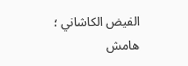الفيض الكاشاني ؛
هامش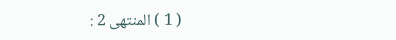( 1 ) المنتهى 2 :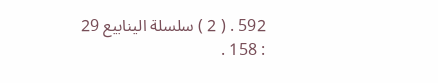592 . ( 2 ) سلسلة الينابيع 29 : 158 .